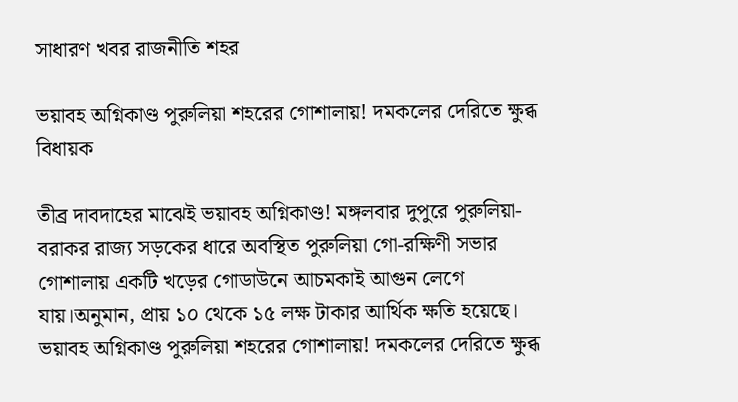সাধারণ খবর রাজনীতি শহর

ভয়াবহ অগ্নিকাণ্ড পুরুলিয়া শহরের গোশালায়! দমকলের দেরিতে ক্ষুব্ধ বিধায়ক

তীব্র দাবদাহের মাঝেই ভয়াবহ অগ্নিকাণ্ড! মঙ্গলবার দুপুরে পুরুলিয়া-বরাকর রাজ্য সড়কের ধারে অবস্থিত পুরুলিয়া গো-রক্ষিণী সভার গোশালায় একটি খড়ের গোডাউনে আচমকাই আগুন লেগে যায়।অনুমান, প্রায় ১০ থেকে ১৫ লক্ষ টাকার আর্থিক ক্ষতি হয়েছে।
ভয়াবহ অগ্নিকাণ্ড পুরুলিয়া শহরের গোশালায়! দমকলের দেরিতে ক্ষুব্ধ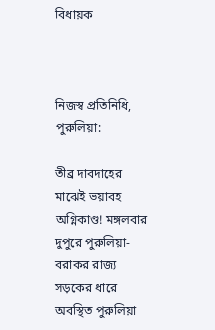বিধায়ক



নিজস্ব প্রতিনিধি, পুরুলিয়া:

তীব্র দাবদাহের মাঝেই ভয়াবহ অগ্নিকাণ্ড! মঙ্গলবার দুপুরে পুরুলিয়া-বরাকর রাজ্য সড়কের ধারে অবস্থিত পুরুলিয়া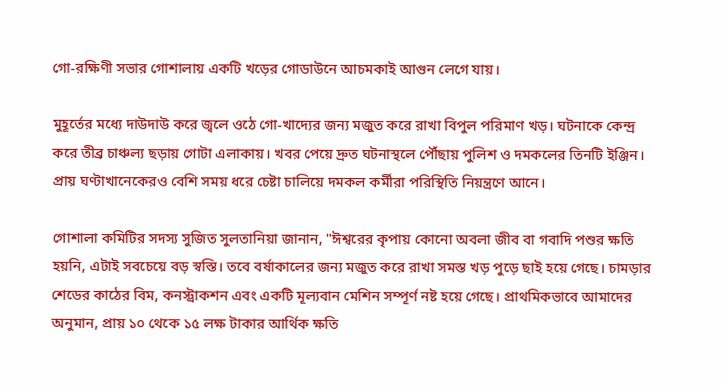গো-রক্ষিণী সভার গোশালায় একটি খড়ের গোডাউনে আচমকাই আগুন লেগে যায়।

মুহূর্তের মধ্যে দাউদাউ করে জ্বলে ওঠে গো-খাদ্যের জন্য মজুত করে রাখা বিপুল পরিমাণ খড়। ঘটনাকে কেন্দ্র করে তীব্র চাঞ্চল্য ছড়ায় গোটা এলাকায়। খবর পেয়ে দ্রুত ঘটনাস্থলে পৌঁছায় পুলিশ ও দমকলের তিনটি ইঞ্জিন। প্রায় ঘণ্টাখানেকেরও বেশি সময় ধরে চেষ্টা চালিয়ে দমকল কর্মীরা পরিস্থিতি নিয়ন্ত্রণে আনে।

গোশালা কমিটির সদস্য সুজিত সুলতানিয়া জানান, "ঈশ্বরের কৃপায় কোনো অবলা জীব বা গবাদি পশুর ক্ষতি হয়নি, এটাই সবচেয়ে বড় স্বস্তি। তবে বর্ষাকালের জন্য মজুত করে রাখা সমস্ত খড় পুড়ে ছাই হয়ে গেছে। চামড়ার শেডের কাঠের বিম, কনস্ট্রাকশন এবং একটি মূল্যবান মেশিন সম্পূর্ণ নষ্ট হয়ে গেছে। প্রাথমিকভাবে আমাদের অনুমান, প্রায় ১০ থেকে ১৫ লক্ষ টাকার আর্থিক ক্ষতি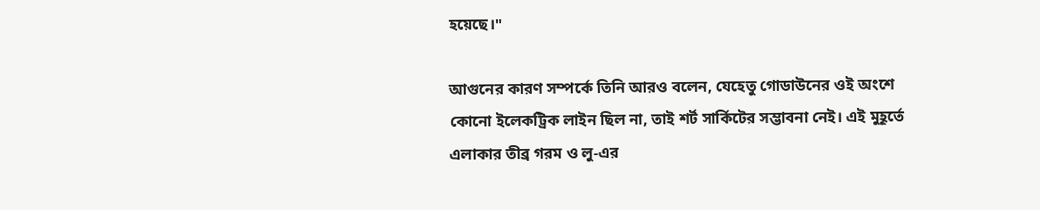হয়েছে।"

আগুনের কারণ সম্পর্কে তিনি আরও বলেন, যেহেতু গোডাউনের ওই অংশে কোনো ইলেকট্রিক লাইন ছিল না, তাই শর্ট সার্কিটের সম্ভাবনা নেই। এই মুহূর্তে এলাকার তীব্র গরম ও লু-এর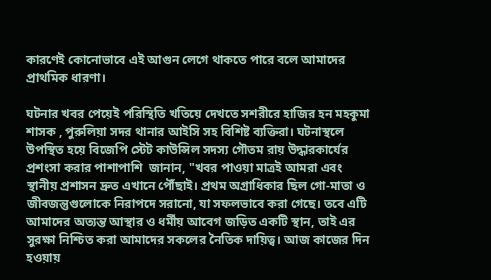কারণেই কোনোভাবে এই আগুন লেগে থাকতে পারে বলে আমাদের প্রাথমিক ধারণা।

ঘটনার খবর পেয়েই পরিস্থিতি খতিয়ে দেখতে সশরীরে হাজির হন মহকুমা শাসক , পুরুলিয়া সদর থানার আইসি সহ বিশিষ্ট ব্যক্তিরা। ঘটনাস্থলে উপস্থিত হয়ে বিজেপি স্টেট কাউন্সিল সদস্য গৌতম রায় উদ্ধারকার্যের প্রশংসা করার পাশাপাশি  জানান, "খবর পাওয়া মাত্রই আমরা এবং স্থানীয় প্রশাসন দ্রুত এখানে পৌঁছাই। প্রথম অগ্রাধিকার ছিল গো-মাতা ও জীবজন্তুগুলোকে নিরাপদে সরানো, যা সফলভাবে করা গেছে। তবে এটি আমাদের অত্যন্ত আস্থার ও ধর্মীয় আবেগ জড়িত একটি স্থান, তাই এর সুরক্ষা নিশ্চিত করা আমাদের সকলের নৈতিক দায়িত্ব। আজ কাজের দিন  হওয়ায়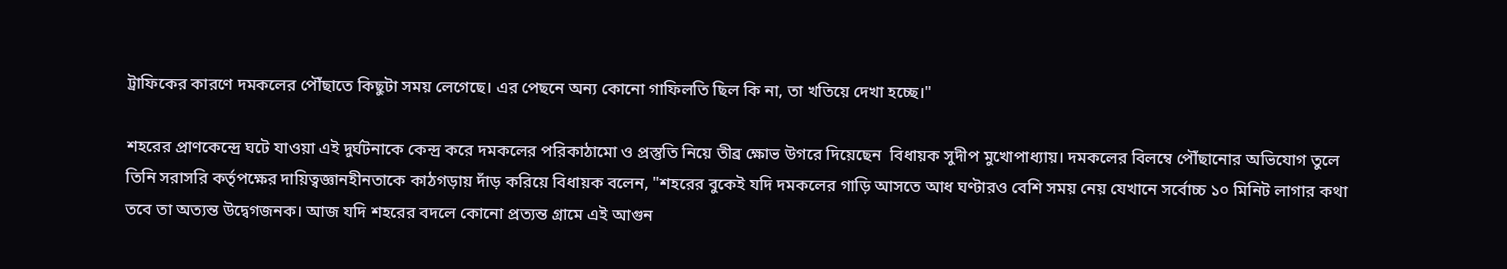ট্রাফিকের কারণে দমকলের পৌঁছাতে কিছুটা সময় লেগেছে। এর পেছনে অন্য কোনো গাফিলতি ছিল কি না, তা খতিয়ে দেখা হচ্ছে।"

শহরের প্রাণকেন্দ্রে ঘটে যাওয়া এই দুর্ঘটনাকে কেন্দ্র করে দমকলের পরিকাঠামো ও প্রস্তুতি নিয়ে তীব্র ক্ষোভ উগরে দিয়েছেন  বিধায়ক সুদীপ মুখোপাধ্যায়। দমকলের বিলম্বে পৌঁছানোর অভিযোগ তুলে তিনি সরাসরি কর্তৃপক্ষের দায়িত্বজ্ঞানহীনতাকে কাঠগড়ায় দাঁড় করিয়ে বিধায়ক বলেন, "শহরের বুকেই যদি দমকলের গাড়ি আসতে আধ ঘণ্টারও বেশি সময় নেয় যেখানে সর্বোচ্চ ১০ মিনিট লাগার কথা তবে তা অত্যন্ত উদ্বেগজনক। আজ যদি শহরের বদলে কোনো প্রত্যন্ত গ্রামে এই আগুন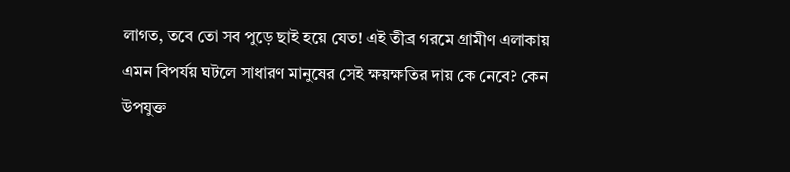লাগত, তবে তো সব পুড়ে ছাই হয়ে যেত! এই তীব্র গরমে গ্রামীণ এলাকায় এমন বিপর্যয় ঘটলে সাধারণ মানুষের সেই ক্ষয়ক্ষতির দায় কে নেবে? কেন উপযুক্ত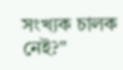সংখ্যক চালক নেই?"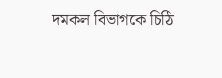দমকল বিভাগকে চিঠি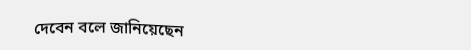দেবেন বলে জানিয়েছেন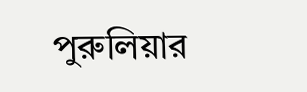পুরুলিয়ার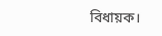বিধায়ক।